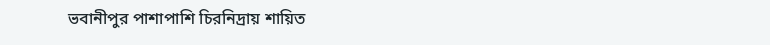ভবানীপুর পাশাপাশি চিরনিদ্রায় শায়িত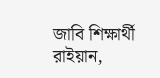জাবি শিক্ষার্থী রাইয়ান,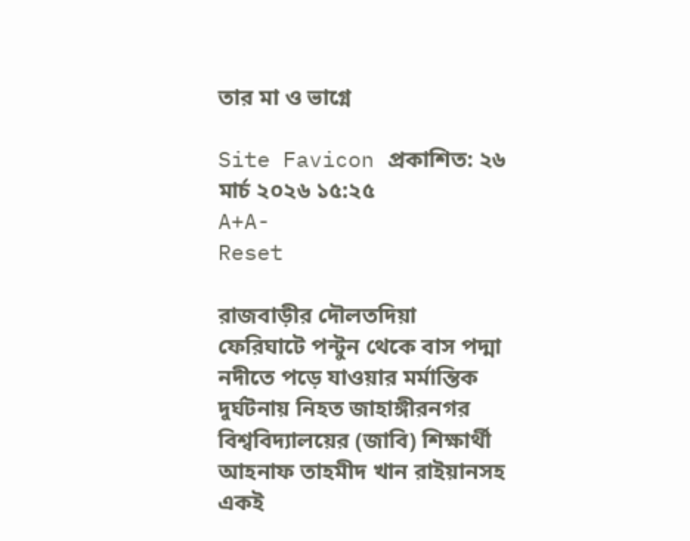তার মা ও ভাগ্নে

Site Favicon প্রকাশিত: ২৬ মার্চ ২০২৬ ১৫:২৫
A+A-
Reset

রাজবাড়ীর দৌলতদিয়া ফেরিঘাটে পন্টুন থেকে বাস পদ্মা নদীতে পড়ে যাওয়ার মর্মান্তিক দুর্ঘটনায় নিহত জাহাঙ্গীরনগর বিশ্ববিদ্যালয়ের (জাবি) শিক্ষার্থী আহনাফ তাহমীদ খান রাইয়ানসহ একই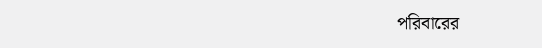পরিবারের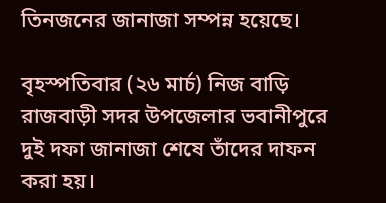তিনজনের জানাজা সম্পন্ন হয়েছে।

বৃহস্পতিবার (২৬ মার্চ) নিজ বাড়ি রাজবাড়ী সদর উপজেলার ভবানীপুরে দুই দফা জানাজা শেষে তাঁদের দাফন করা হয়।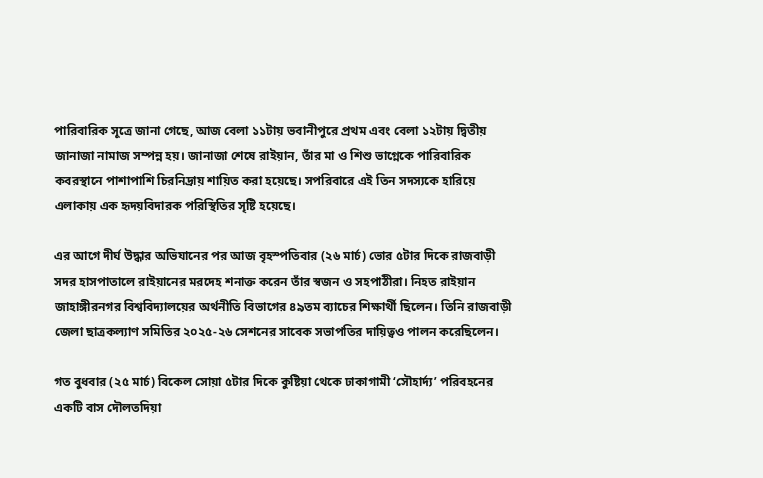পারিবারিক সূত্রে জানা গেছে, আজ বেলা ১১টায় ভবানীপুরে প্রথম এবং বেলা ১২টায় দ্বিতীয় জানাজা নামাজ সম্পন্ন হয়। জানাজা শেষে রাইয়ান, তাঁর মা ও শিশু ভাগ্নেকে পারিবারিক কবরস্থানে পাশাপাশি চিরনিদ্রায় শায়িত করা হয়েছে। সপরিবারে এই তিন সদস্যকে হারিয়ে এলাকায় এক হৃদয়বিদারক পরিস্থিতির সৃষ্টি হয়েছে।

এর আগে দীর্ঘ উদ্ধার অভিযানের পর আজ বৃহস্পতিবার (২৬ মার্চ) ভোর ৫টার দিকে রাজবাড়ী সদর হাসপাতালে রাইয়ানের মরদেহ শনাক্ত করেন তাঁর স্বজন ও সহপাঠীরা। নিহত রাইয়ান জাহাঙ্গীরনগর বিশ্ববিদ্যালয়ের অর্থনীতি বিভাগের ৪৯তম ব্যাচের শিক্ষার্থী ছিলেন। তিনি রাজবাড়ী জেলা ছাত্রকল্যাণ সমিতির ২০২৫-২৬ সেশনের সাবেক সভাপতির দায়িত্বও পালন করেছিলেন।

গত বুধবার (২৫ মার্চ) বিকেল সোয়া ৫টার দিকে কুষ্টিয়া থেকে ঢাকাগামী ‘সৌহার্দ্য’ পরিবহনের একটি বাস দৌলতদিয়া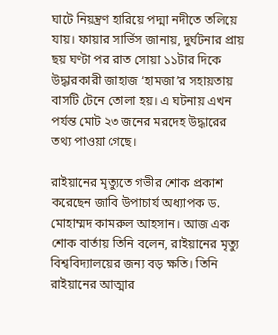ঘাটে নিয়ন্ত্রণ হারিয়ে পদ্মা নদীতে তলিয়ে যায়। ফায়ার সার্ভিস জানায়, দুর্ঘটনার প্রায় ছয় ঘণ্টা পর রাত সোয়া ১১টার দিকে উদ্ধারকারী জাহাজ ‘হামজা’র সহায়তায় বাসটি টেনে তোলা হয়। এ ঘটনায় এখন পর্যন্ত মোট ২৩ জনের মরদেহ উদ্ধারের তথ্য পাওয়া গেছে।

রাইয়ানের মৃত্যুতে গভীর শোক প্রকাশ করেছেন জাবি উপাচার্য অধ্যাপক ড. মোহাম্মদ কামরুল আহসান। আজ এক শোক বার্তায় তিনি বলেন, রাইয়ানের মৃত্যু বিশ্ববিদ্যালয়ের জন্য বড় ক্ষতি। তিনি রাইয়ানের আত্মার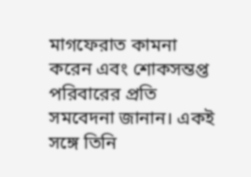মাগফেরাত কামনা করেন এবং শোকসন্তপ্ত পরিবারের প্রতি সমবেদনা জানান। একই সঙ্গে তিনি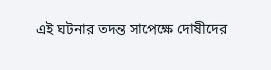এই ঘটনার তদন্ত সাপেক্ষে দোষীদের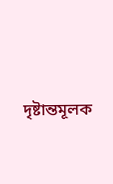দৃষ্টান্তমূলক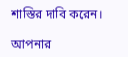শাস্তির দাবি করেন।

আপনার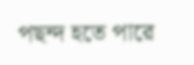পছন্দ হতে পারে